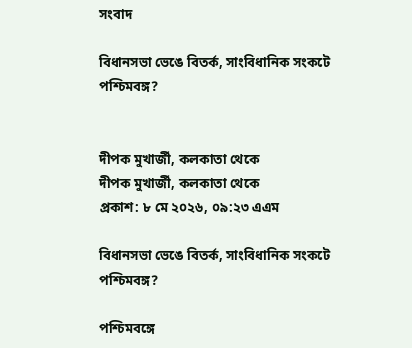সংবাদ

বিধানসভা ভেঙে বিতর্ক, সাংবিধানিক সংকটে পশ্চিমবঙ্গ?


দীপক মুখার্জী, কলকাতা থেকে
দীপক মুখার্জী, কলকাতা থেকে
প্রকাশ: ৮ মে ২০২৬, ০৯:২৩ এএম

বিধানসভা ভেঙে বিতর্ক, সাংবিধানিক সংকটে পশ্চিমবঙ্গ?

পশ্চিমবঙ্গে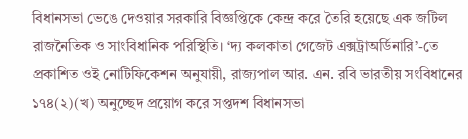বিধানসভা ভেঙে দেওয়ার সরকারি বিজ্ঞপ্তিকে কেন্দ্র করে তৈরি হয়েছে এক জটিল রাজনৈতিক ও সাংবিধানিক পরিস্থিতি। ‘দ্য কলকাতা গেজেট এক্সট্রাঅর্ডিনারি’-তে প্রকাশিত ওই নোটিফিকেশন অনুযায়ী, রাজ্যপাল আর. এন. রবি ভারতীয় সংবিধানের ১৭৪(২)(খ) অনুচ্ছেদ প্রয়োগ করে সপ্তদশ বিধানসভা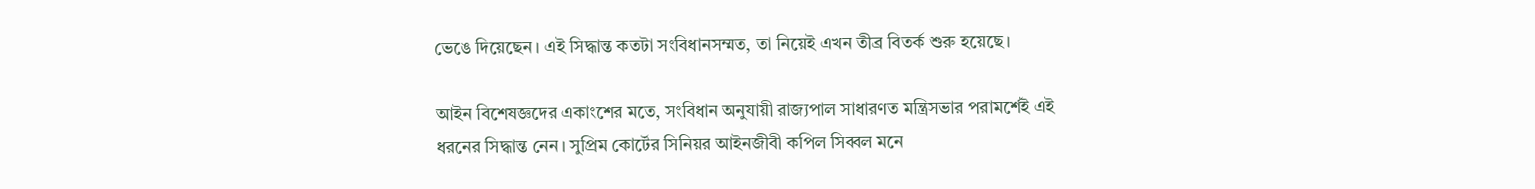ভেঙে দিয়েছেন। এই সিদ্ধান্ত কতটা সংবিধানসম্মত, তা নিয়েই এখন তীব্র বিতর্ক শুরু হয়েছে।

আইন বিশেষজ্ঞদের একাংশের মতে, সংবিধান অনুযায়ী রাজ্যপাল সাধারণত মন্ত্রিসভার পরামর্শেই এই ধরনের সিদ্ধান্ত নেন। সুপ্রিম কোর্টের সিনিয়র আইনজীবী কপিল সিব্বল মনে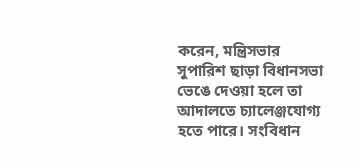করেন, মন্ত্রিসভার সুপারিশ ছাড়া বিধানসভা ভেঙে দেওয়া হলে তা আদালতে চ্যালেঞ্জযোগ্য হতে পারে। সংবিধান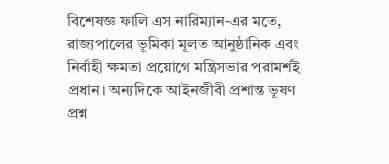বিশেষজ্ঞ ফালি এস নারিম্যান-এর মতে, রাজ্যপালের ভূমিকা মূলত আনুষ্ঠানিক এবং নির্বাহী ক্ষমতা প্রয়োগে মন্ত্রিসভার পরামর্শই প্রধান। অন্যদিকে আইনজীবী প্রশান্ত ভূষণ প্রশ্ন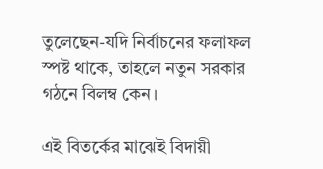তুলেছেন-যদি নির্বাচনের ফলাফল স্পষ্ট থাকে, তাহলে নতুন সরকার গঠনে বিলম্ব কেন।

এই বিতর্কের মাঝেই বিদায়ী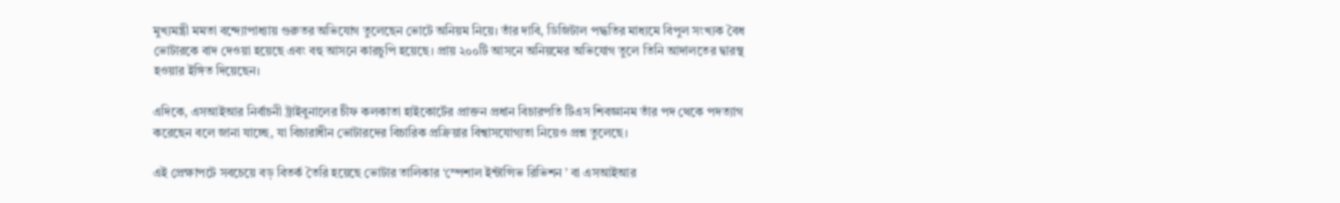মুখ্যমন্ত্রী মমতা বন্দ্যোপাধ্যায় গুরুতর অভিযোগ তুলেছেন ভোটে অনিয়ম নিয়ে। তাঁর দাবি, ডিজিটাল পদ্ধতির মাধ্যমে বিপুল সংখ্যক বৈধ ভোটারকে বাদ দেওয়া হয়েছে এবং বহু আসনে কারচুপি হয়েছে। প্রায় ২০০টি আসনে অনিয়মের অভিযোগ তুলে তিনি আদালতের দ্বারস্থ হওয়ার ইঙ্গিত দিয়েছেন।

এদিকে, এসআইআর নির্বাচনী ট্রাইবুনালের চীফ কলকাতা হাইকোর্টের প্রাক্তন প্রধান বিচারপতি টিএস শিবজ্ঞানম তাঁর পদ থেকে পদত্যাগ করেছেন বলে জানা যাচ্ছে, যা বিচারাধীন ভোটারদের বিচারিক প্রক্রিয়ার বিশ্বাসযোগ্যতা নিয়েও প্রশ্ন তুলেছে।

এই প্রেক্ষাপটে সবচেয়ে বড় বিতর্ক তৈরি হয়েছে ভোটার তালিকার ‘স্পেশাল ইন্টান্সিভ রিভিশন ’ বা এসআইআর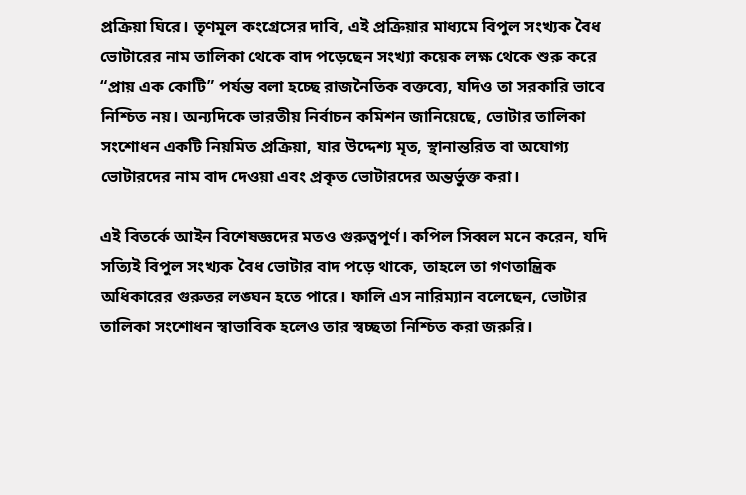প্রক্রিয়া ঘিরে। তৃণমূল কংগ্রেসের দাবি, এই প্রক্রিয়ার মাধ্যমে বিপুল সংখ্যক বৈধ ভোটারের নাম তালিকা থেকে বাদ পড়েছেন সংখ্যা কয়েক লক্ষ থেকে শুরু করে “প্রায় এক কোটি” পর্যন্ত বলা হচ্ছে রাজনৈতিক বক্তব্যে, যদিও তা সরকারি ভাবে নিশ্চিত নয়। অন্যদিকে ভারতীয় নির্বাচন কমিশন জানিয়েছে, ভোটার তালিকা সংশোধন একটি নিয়মিত প্রক্রিয়া, যার উদ্দেশ্য মৃত, স্থানান্তরিত বা অযোগ্য ভোটারদের নাম বাদ দেওয়া এবং প্রকৃত ভোটারদের অন্তর্ভুক্ত করা।

এই বিতর্কে আইন বিশেষজ্ঞদের মতও গুরুত্বপূর্ণ। কপিল সিব্বল মনে করেন, যদি সত্যিই বিপুল সংখ্যক বৈধ ভোটার বাদ পড়ে থাকে, তাহলে তা গণতান্ত্রিক অধিকারের গুরুতর লঙ্ঘন হতে পারে। ফালি এস নারিম্যান বলেছেন, ভোটার তালিকা সংশোধন স্বাভাবিক হলেও তার স্বচ্ছতা নিশ্চিত করা জরুরি।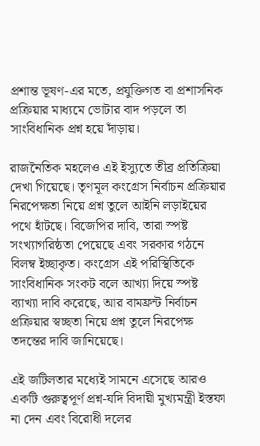প্রশান্ত ভূষণ-এর মতে, প্রযুক্তিগত বা প্রশাসনিক প্রক্রিয়ার মাধ্যমে ভোটার বাদ পড়লে তা সাংবিধানিক প্রশ্ন হয়ে দাঁড়ায়।

রাজনৈতিক মহলেও এই ইস্যুতে তীব্র প্রতিক্রিয়া দেখা গিয়েছে। তৃণমূল কংগ্রেস নির্বাচন প্রক্রিয়ার নিরপেক্ষতা নিয়ে প্রশ্ন তুলে আইনি লড়াইয়ের পথে হাঁটছে। বিজেপির দাবি, তারা স্পষ্ট সংখ্যাগরিষ্ঠতা পেয়েছে এবং সরকার গঠনে বিলম্ব ইচ্ছাকৃত। কংগ্রেস এই পরিস্থিতিকে সাংবিধানিক সংকট বলে আখ্যা দিয়ে স্পষ্ট ব্যাখ্যা দাবি করেছে, আর বামফ্রন্ট নির্বাচন প্রক্রিয়ার স্বচ্ছতা নিয়ে প্রশ্ন তুলে নিরপেক্ষ তদন্তের দাবি জানিয়েছে।

এই জটিলতার মধ্যেই সামনে এসেছে আরও একটি গুরুত্বপূর্ণ প্রশ্ন-যদি বিদায়ী মুখ্যমন্ত্রী ইস্তফা না দেন এবং বিরোধী দলের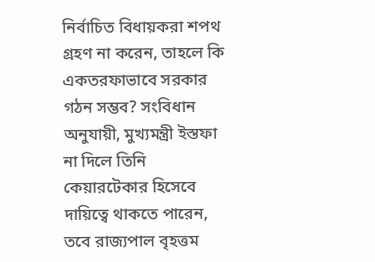নির্বাচিত বিধায়করা শপথ গ্রহণ না করেন, তাহলে কি একতরফাভাবে সরকার গঠন সম্ভব? সংবিধান অনুযায়ী, মুখ্যমন্ত্রী ইস্তফা না দিলে তিনি কেয়ারটেকার হিসেবে দায়িত্বে থাকতে পারেন, তবে রাজ্যপাল বৃহত্তম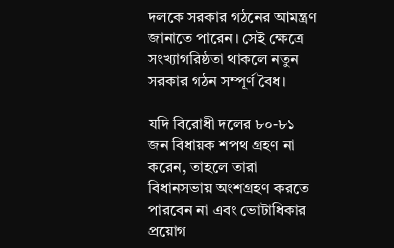দলকে সরকার গঠনের আমন্ত্রণ জানাতে পারেন। সেই ক্ষেত্রে সংখ্যাগরিষ্ঠতা থাকলে নতুন সরকার গঠন সম্পূর্ণ বৈধ।

যদি বিরোধী দলের ৮০-৮১ জন বিধায়ক শপথ গ্রহণ না করেন, তাহলে তারা বিধানসভায় অংশগ্রহণ করতে পারবেন না এবং ভোটাধিকার প্রয়োগ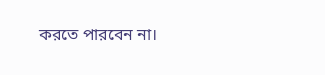করতে পারবেন না।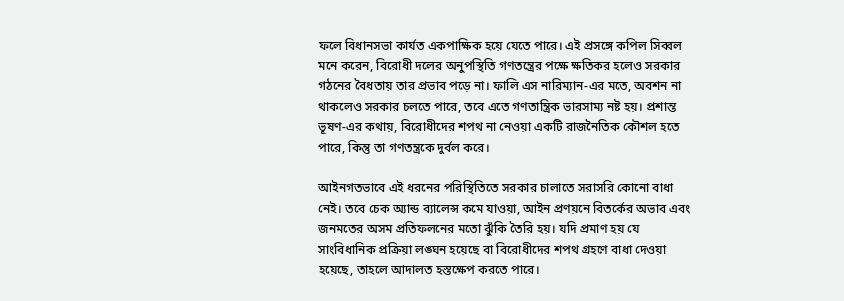ফলে বিধানসভা কার্যত একপাক্ষিক হয়ে যেতে পারে। এই প্রসঙ্গে কপিল সিব্বল মনে করেন, বিরোধী দলের অনুপস্থিতি গণতন্ত্রের পক্ষে ক্ষতিকর হলেও সরকার গঠনের বৈধতায় তার প্রভাব পড়ে না। ফালি এস নারিম্যান-এর মতে, অবশন না থাকলেও সরকার চলতে পারে, তবে এতে গণতান্ত্রিক ভারসাম্য নষ্ট হয়। প্রশান্ত ভূষণ-এর কথায়, বিরোধীদের শপথ না নেওয়া একটি রাজনৈতিক কৌশল হতে পারে, কিন্তু তা গণতন্ত্রকে দুর্বল করে।

আইনগতভাবে এই ধরনের পরিস্থিতিতে সরকার চালাতে সরাসরি কোনো বাধা নেই। তবে চেক অ্যান্ড ব্যালেন্স কমে যাওয়া, আইন প্রণয়নে বিতর্কের অভাব এবং জনমতের অসম প্রতিফলনের মতো ঝুঁকি তৈরি হয়। যদি প্রমাণ হয় যে সাংবিধানিক প্রক্রিয়া লঙ্ঘন হয়েছে বা বিরোধীদের শপথ গ্রহণে বাধা দেওয়া হয়েছে, তাহলে আদালত হস্তক্ষেপ করতে পারে।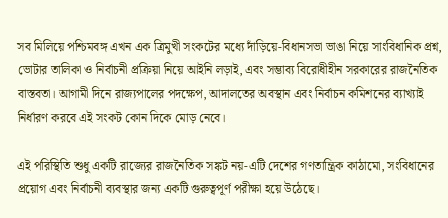সব মিলিয়ে পশ্চিমবঙ্গ এখন এক ত্রিমুখী সংকটের মধ্যে দাঁড়িয়ে-বিধানসভা ভাঙা নিয়ে সাংবিধানিক প্রশ্ন, ভোটার তালিকা ও নির্বাচনী প্রক্রিয়া নিয়ে আইনি লড়াই, এবং সম্ভাব্য বিরোধীহীন সরকারের রাজনৈতিক বাস্তবতা। আগামী দিনে রাজ্যপালের পদক্ষেপ, আদালতের অবস্থান এবং নির্বাচন কমিশনের ব্যাখ্যাই নির্ধারণ করবে এই সংকট কোন দিকে মোড় নেবে।

এই পরিস্থিতি শুধু একটি রাজ্যের রাজনৈতিক সঙ্কট নয়-এটি দেশের গণতান্ত্রিক কাঠামো, সংবিধানের প্রয়োগ এবং নির্বাচনী ব্যবস্থার জন্য একটি গুরুত্বপূর্ণ পরীক্ষা হয়ে উঠেছে।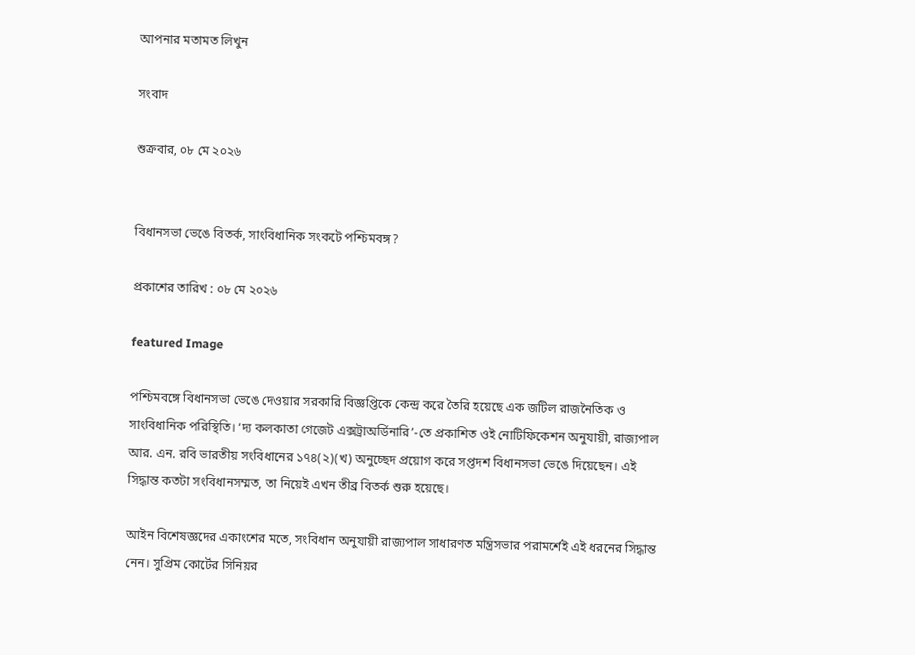আপনার মতামত লিখুন

সংবাদ

শুক্রবার, ০৮ মে ২০২৬


বিধানসভা ভেঙে বিতর্ক, সাংবিধানিক সংকটে পশ্চিমবঙ্গ?

প্রকাশের তারিখ : ০৮ মে ২০২৬

featured Image

পশ্চিমবঙ্গে বিধানসভা ভেঙে দেওয়ার সরকারি বিজ্ঞপ্তিকে কেন্দ্র করে তৈরি হয়েছে এক জটিল রাজনৈতিক ও সাংবিধানিক পরিস্থিতি। ‘দ্য কলকাতা গেজেট এক্সট্রাঅর্ডিনারি’-তে প্রকাশিত ওই নোটিফিকেশন অনুযায়ী, রাজ্যপাল আর. এন. রবি ভারতীয় সংবিধানের ১৭৪(২)(খ) অনুচ্ছেদ প্রয়োগ করে সপ্তদশ বিধানসভা ভেঙে দিয়েছেন। এই সিদ্ধান্ত কতটা সংবিধানসম্মত, তা নিয়েই এখন তীব্র বিতর্ক শুরু হয়েছে।

আইন বিশেষজ্ঞদের একাংশের মতে, সংবিধান অনুযায়ী রাজ্যপাল সাধারণত মন্ত্রিসভার পরামর্শেই এই ধরনের সিদ্ধান্ত নেন। সুপ্রিম কোর্টের সিনিয়র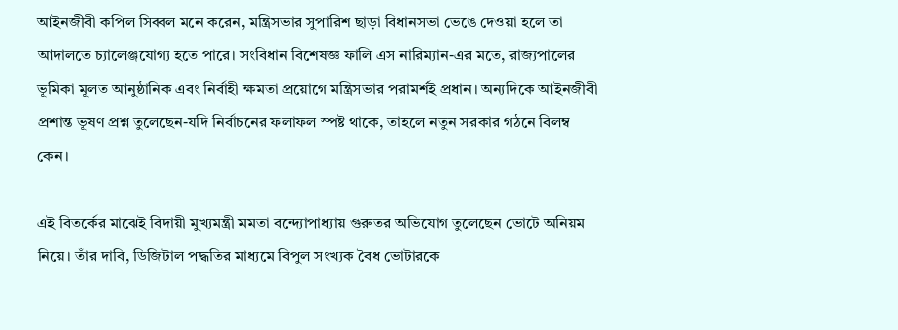আইনজীবী কপিল সিব্বল মনে করেন, মন্ত্রিসভার সুপারিশ ছাড়া বিধানসভা ভেঙে দেওয়া হলে তা আদালতে চ্যালেঞ্জযোগ্য হতে পারে। সংবিধান বিশেষজ্ঞ ফালি এস নারিম্যান-এর মতে, রাজ্যপালের ভূমিকা মূলত আনুষ্ঠানিক এবং নির্বাহী ক্ষমতা প্রয়োগে মন্ত্রিসভার পরামর্শই প্রধান। অন্যদিকে আইনজীবী প্রশান্ত ভূষণ প্রশ্ন তুলেছেন-যদি নির্বাচনের ফলাফল স্পষ্ট থাকে, তাহলে নতুন সরকার গঠনে বিলম্ব কেন।

এই বিতর্কের মাঝেই বিদায়ী মুখ্যমন্ত্রী মমতা বন্দ্যোপাধ্যায় গুরুতর অভিযোগ তুলেছেন ভোটে অনিয়ম নিয়ে। তাঁর দাবি, ডিজিটাল পদ্ধতির মাধ্যমে বিপুল সংখ্যক বৈধ ভোটারকে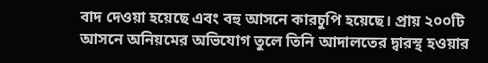বাদ দেওয়া হয়েছে এবং বহু আসনে কারচুপি হয়েছে। প্রায় ২০০টি আসনে অনিয়মের অভিযোগ তুলে তিনি আদালতের দ্বারস্থ হওয়ার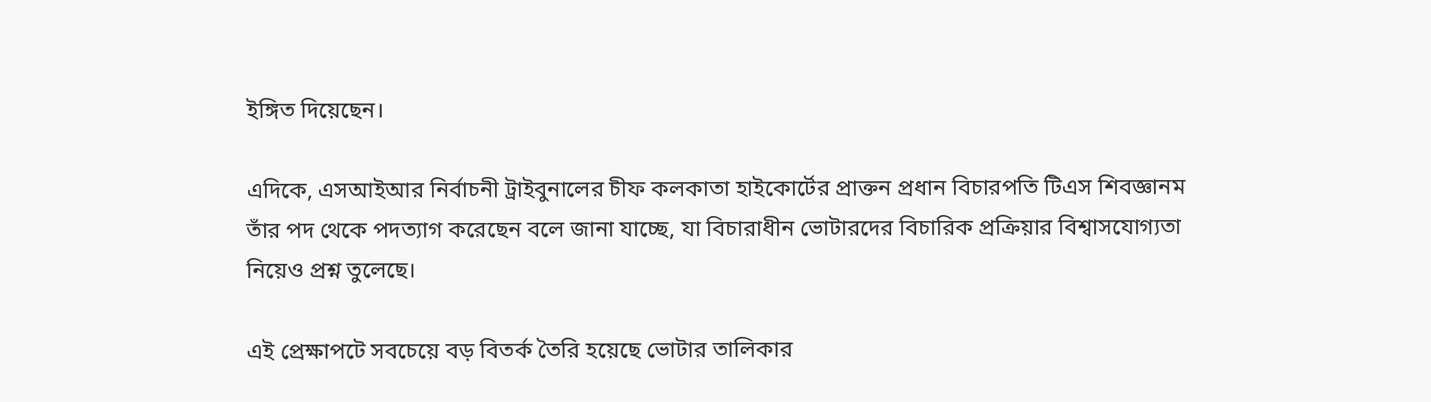ইঙ্গিত দিয়েছেন।

এদিকে, এসআইআর নির্বাচনী ট্রাইবুনালের চীফ কলকাতা হাইকোর্টের প্রাক্তন প্রধান বিচারপতি টিএস শিবজ্ঞানম তাঁর পদ থেকে পদত্যাগ করেছেন বলে জানা যাচ্ছে, যা বিচারাধীন ভোটারদের বিচারিক প্রক্রিয়ার বিশ্বাসযোগ্যতা নিয়েও প্রশ্ন তুলেছে।

এই প্রেক্ষাপটে সবচেয়ে বড় বিতর্ক তৈরি হয়েছে ভোটার তালিকার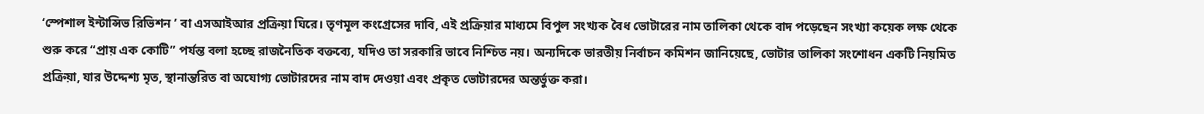‘স্পেশাল ইন্টান্সিভ রিভিশন ’ বা এসআইআর প্রক্রিয়া ঘিরে। তৃণমূল কংগ্রেসের দাবি, এই প্রক্রিয়ার মাধ্যমে বিপুল সংখ্যক বৈধ ভোটারের নাম তালিকা থেকে বাদ পড়েছেন সংখ্যা কয়েক লক্ষ থেকে শুরু করে “প্রায় এক কোটি” পর্যন্ত বলা হচ্ছে রাজনৈতিক বক্তব্যে, যদিও তা সরকারি ভাবে নিশ্চিত নয়। অন্যদিকে ভারতীয় নির্বাচন কমিশন জানিয়েছে, ভোটার তালিকা সংশোধন একটি নিয়মিত প্রক্রিয়া, যার উদ্দেশ্য মৃত, স্থানান্তরিত বা অযোগ্য ভোটারদের নাম বাদ দেওয়া এবং প্রকৃত ভোটারদের অন্তর্ভুক্ত করা।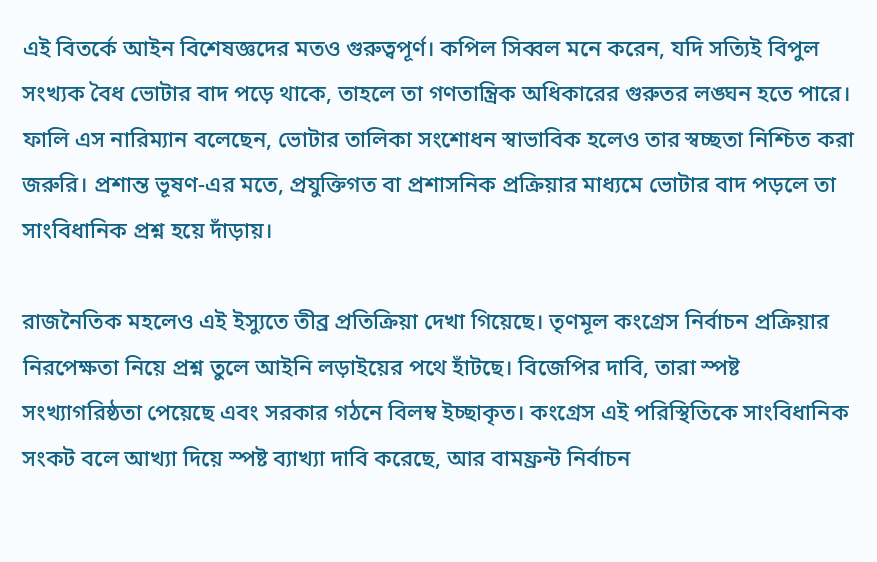এই বিতর্কে আইন বিশেষজ্ঞদের মতও গুরুত্বপূর্ণ। কপিল সিব্বল মনে করেন, যদি সত্যিই বিপুল সংখ্যক বৈধ ভোটার বাদ পড়ে থাকে, তাহলে তা গণতান্ত্রিক অধিকারের গুরুতর লঙ্ঘন হতে পারে। ফালি এস নারিম্যান বলেছেন, ভোটার তালিকা সংশোধন স্বাভাবিক হলেও তার স্বচ্ছতা নিশ্চিত করা জরুরি। প্রশান্ত ভূষণ-এর মতে, প্রযুক্তিগত বা প্রশাসনিক প্রক্রিয়ার মাধ্যমে ভোটার বাদ পড়লে তা সাংবিধানিক প্রশ্ন হয়ে দাঁড়ায়।

রাজনৈতিক মহলেও এই ইস্যুতে তীব্র প্রতিক্রিয়া দেখা গিয়েছে। তৃণমূল কংগ্রেস নির্বাচন প্রক্রিয়ার নিরপেক্ষতা নিয়ে প্রশ্ন তুলে আইনি লড়াইয়ের পথে হাঁটছে। বিজেপির দাবি, তারা স্পষ্ট সংখ্যাগরিষ্ঠতা পেয়েছে এবং সরকার গঠনে বিলম্ব ইচ্ছাকৃত। কংগ্রেস এই পরিস্থিতিকে সাংবিধানিক সংকট বলে আখ্যা দিয়ে স্পষ্ট ব্যাখ্যা দাবি করেছে, আর বামফ্রন্ট নির্বাচন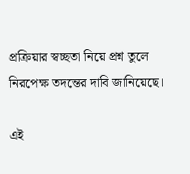প্রক্রিয়ার স্বচ্ছতা নিয়ে প্রশ্ন তুলে নিরপেক্ষ তদন্তের দাবি জানিয়েছে।

এই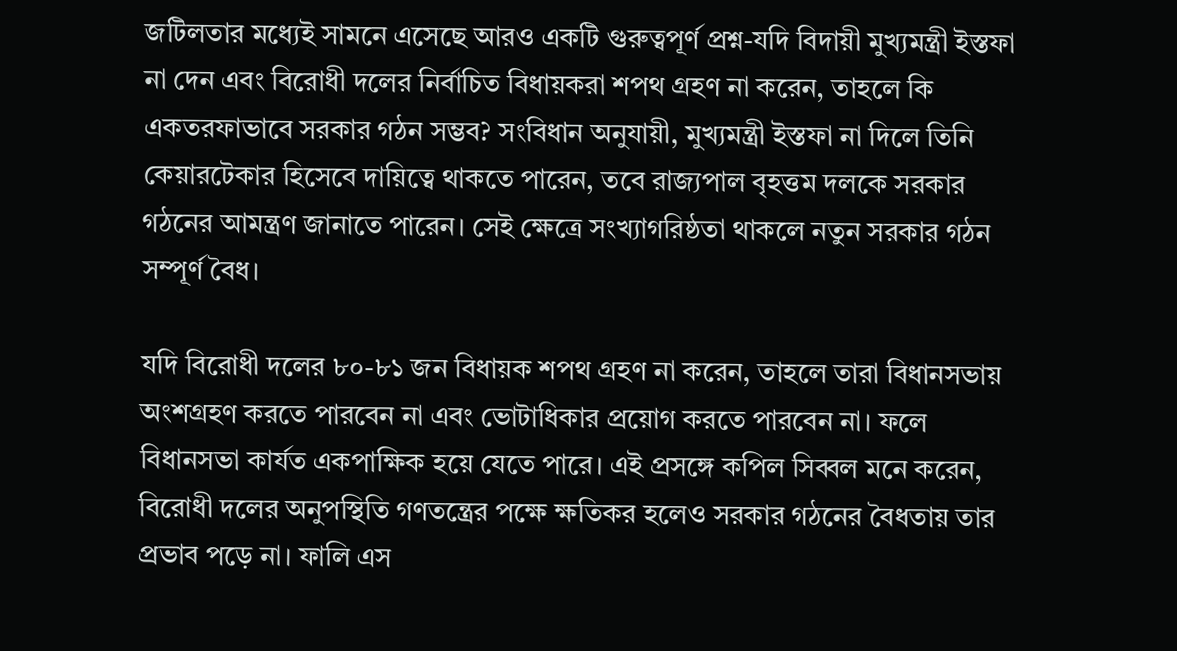জটিলতার মধ্যেই সামনে এসেছে আরও একটি গুরুত্বপূর্ণ প্রশ্ন-যদি বিদায়ী মুখ্যমন্ত্রী ইস্তফা না দেন এবং বিরোধী দলের নির্বাচিত বিধায়করা শপথ গ্রহণ না করেন, তাহলে কি একতরফাভাবে সরকার গঠন সম্ভব? সংবিধান অনুযায়ী, মুখ্যমন্ত্রী ইস্তফা না দিলে তিনি কেয়ারটেকার হিসেবে দায়িত্বে থাকতে পারেন, তবে রাজ্যপাল বৃহত্তম দলকে সরকার গঠনের আমন্ত্রণ জানাতে পারেন। সেই ক্ষেত্রে সংখ্যাগরিষ্ঠতা থাকলে নতুন সরকার গঠন সম্পূর্ণ বৈধ।

যদি বিরোধী দলের ৮০-৮১ জন বিধায়ক শপথ গ্রহণ না করেন, তাহলে তারা বিধানসভায় অংশগ্রহণ করতে পারবেন না এবং ভোটাধিকার প্রয়োগ করতে পারবেন না। ফলে বিধানসভা কার্যত একপাক্ষিক হয়ে যেতে পারে। এই প্রসঙ্গে কপিল সিব্বল মনে করেন, বিরোধী দলের অনুপস্থিতি গণতন্ত্রের পক্ষে ক্ষতিকর হলেও সরকার গঠনের বৈধতায় তার প্রভাব পড়ে না। ফালি এস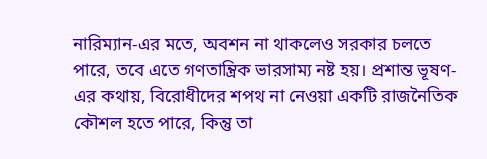নারিম্যান-এর মতে, অবশন না থাকলেও সরকার চলতে পারে, তবে এতে গণতান্ত্রিক ভারসাম্য নষ্ট হয়। প্রশান্ত ভূষণ-এর কথায়, বিরোধীদের শপথ না নেওয়া একটি রাজনৈতিক কৌশল হতে পারে, কিন্তু তা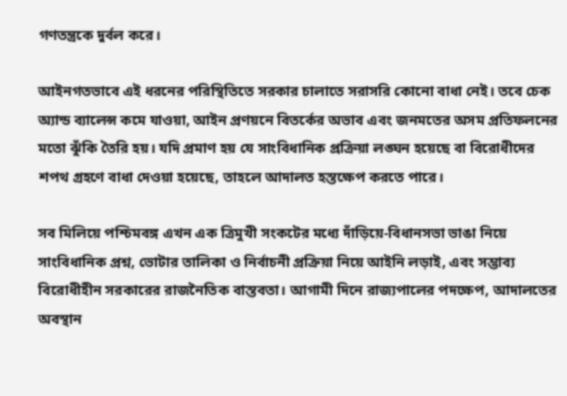গণতন্ত্রকে দুর্বল করে।

আইনগতভাবে এই ধরনের পরিস্থিতিতে সরকার চালাতে সরাসরি কোনো বাধা নেই। তবে চেক অ্যান্ড ব্যালেন্স কমে যাওয়া, আইন প্রণয়নে বিতর্কের অভাব এবং জনমতের অসম প্রতিফলনের মতো ঝুঁকি তৈরি হয়। যদি প্রমাণ হয় যে সাংবিধানিক প্রক্রিয়া লঙ্ঘন হয়েছে বা বিরোধীদের শপথ গ্রহণে বাধা দেওয়া হয়েছে, তাহলে আদালত হস্তক্ষেপ করতে পারে।

সব মিলিয়ে পশ্চিমবঙ্গ এখন এক ত্রিমুখী সংকটের মধ্যে দাঁড়িয়ে-বিধানসভা ভাঙা নিয়ে সাংবিধানিক প্রশ্ন, ভোটার তালিকা ও নির্বাচনী প্রক্রিয়া নিয়ে আইনি লড়াই, এবং সম্ভাব্য বিরোধীহীন সরকারের রাজনৈতিক বাস্তবতা। আগামী দিনে রাজ্যপালের পদক্ষেপ, আদালতের অবস্থান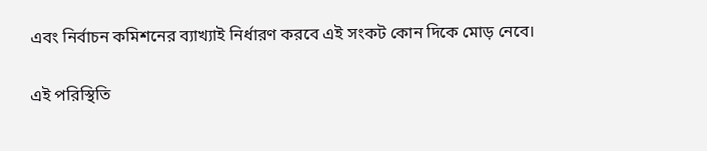এবং নির্বাচন কমিশনের ব্যাখ্যাই নির্ধারণ করবে এই সংকট কোন দিকে মোড় নেবে।

এই পরিস্থিতি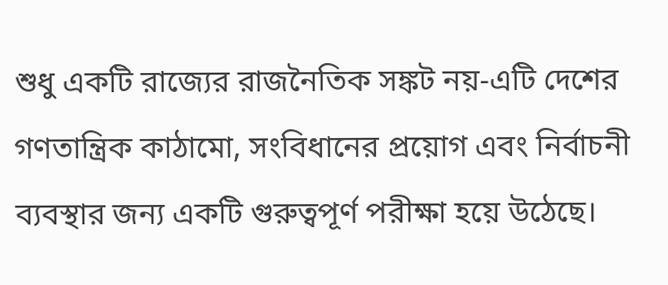শুধু একটি রাজ্যের রাজনৈতিক সঙ্কট নয়-এটি দেশের গণতান্ত্রিক কাঠামো, সংবিধানের প্রয়োগ এবং নির্বাচনী ব্যবস্থার জন্য একটি গুরুত্বপূর্ণ পরীক্ষা হয়ে উঠেছে।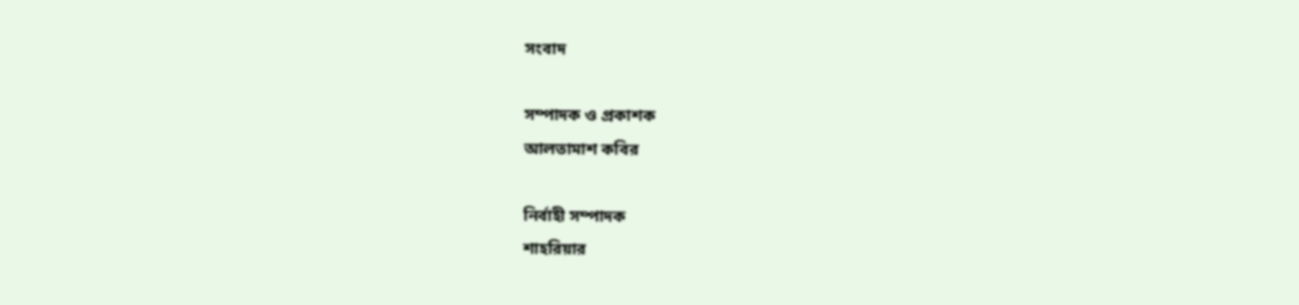সংবাদ

সম্পাদক ও প্রকাশক
আলতামাশ কবির

নির্বাহী সম্পাদক
শাহরিয়ার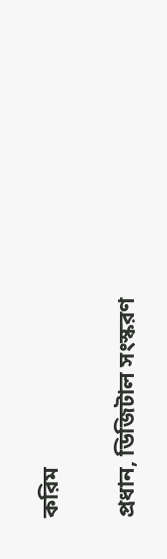করিম

প্রধান, ডিজিটাল সংস্করণ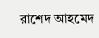রাশেদ আহমেদ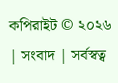কপিরাইট © ২০২৬ | সংবাদ | সর্বস্বত্ব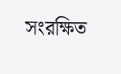সংরক্ষিত